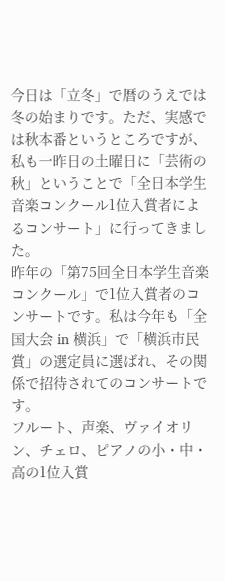今日は「立冬」で暦のうえでは冬の始まりです。ただ、実感では秋本番というところですが、私も一昨日の土曜日に「芸術の秋」ということで「全日本学生音楽コンクール1位入賞者によるコンサート」に行ってきました。
昨年の「第75回全日本学生音楽コンクール」で1位入賞者のコンサートです。私は今年も「全国大会 in 横浜」で「横浜市民賞」の選定員に選ばれ、その関係で招待されてのコンサートです。
フルート、声楽、ヴァイオリン、チェロ、ピアノの小・中・高の1位入賞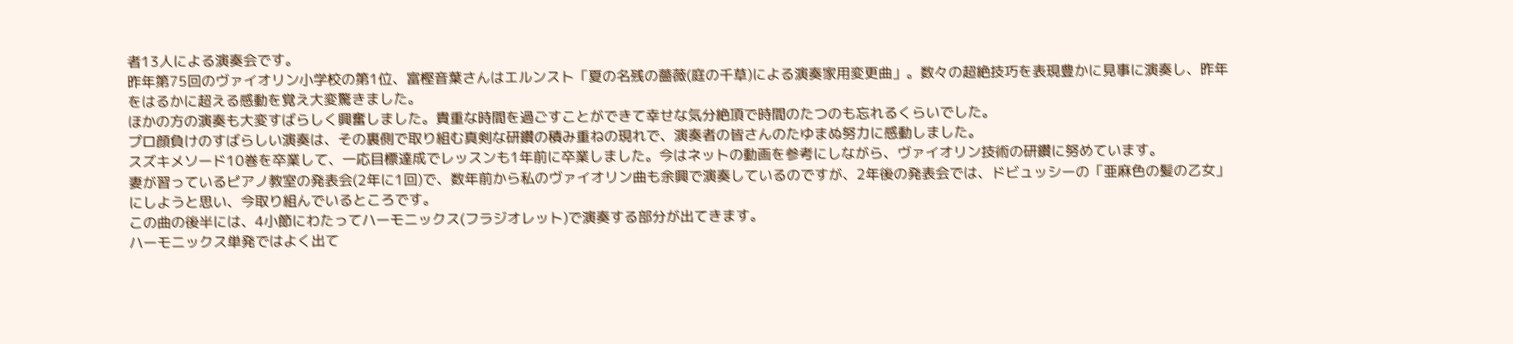者13人による演奏会です。
昨年第75回のヴァイオリン小学校の第1位、富樫音葉さんはエルンスト「夏の名残の薔薇(庭の千草)による演奏家用変更曲」。数々の超絶技巧を表現豊かに見事に演奏し、昨年をはるかに超える感動を覚え大変驚きました。
ほかの方の演奏も大変すばらしく興奮しました。貴重な時間を過ごすことができて幸せな気分絶頂で時間のたつのも忘れるくらいでした。
プロ顔負けのすばらしい演奏は、その裏側で取り組む真剣な研鑽の積み重ねの現れで、演奏者の皆さんのたゆまぬ努力に感動しました。
スズキメソード10巻を卒業して、一応目標達成でレッスンも1年前に卒業しました。今はネットの動画を参考にしながら、ヴァイオリン技術の研鑽に努めています。
妻が習っているピアノ教室の発表会(2年に1回)で、数年前から私のヴァイオリン曲も余興で演奏しているのですが、2年後の発表会では、ドビュッシーの「亜麻色の髪の乙女」にしようと思い、今取り組んでいるところです。
この曲の後半には、4小節にわたってハーモニックス(フラジオレット)で演奏する部分が出てきます。
ハーモニックス単発ではよく出て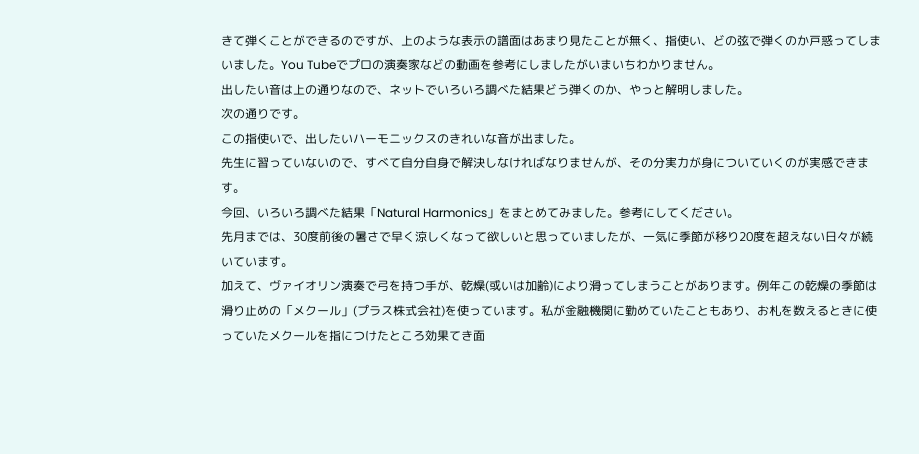きて弾くことができるのですが、上のような表示の譜面はあまり見たことが無く、指使い、どの弦で弾くのか戸惑ってしまいました。You Tubeでプロの演奏家などの動画を参考にしましたがいまいちわかりません。
出したい音は上の通りなので、ネットでいろいろ調べた結果どう弾くのか、やっと解明しました。
次の通りです。
この指使いで、出したいハーモニックスのきれいな音が出ました。
先生に習っていないので、すべて自分自身で解決しなければなりませんが、その分実力が身についていくのが実感できます。
今回、いろいろ調べた結果「Natural Harmonics」をまとめてみました。参考にしてください。
先月までは、30度前後の暑さで早く涼しくなって欲しいと思っていましたが、一気に季節が移り20度を超えない日々が続いています。
加えて、ヴァイオリン演奏で弓を持つ手が、乾燥(或いは加齢)により滑ってしまうことがあります。例年この乾燥の季節は滑り止めの「メクール」(プラス株式会社)を使っています。私が金融機関に勤めていたこともあり、お札を数えるときに使っていたメクールを指につけたところ効果てき面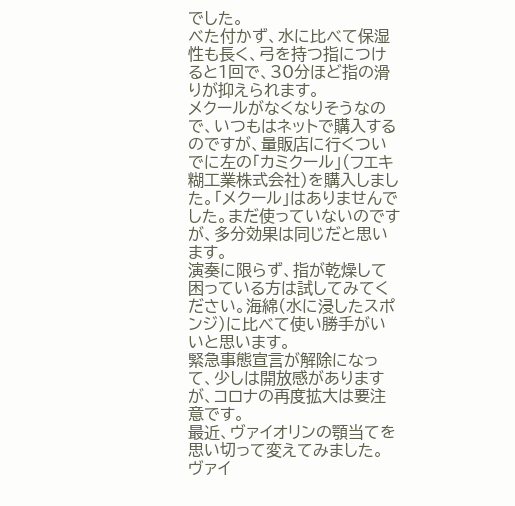でした。
べた付かず、水に比べて保湿性も長く、弓を持つ指につけると1回で、30分ほど指の滑りが抑えられます。
メクールがなくなりそうなので、いつもはネットで購入するのですが、量販店に行くついでに左の「カミクール」(フエキ糊工業株式会社)を購入しました。「メクール」はありませんでした。まだ使っていないのですが、多分効果は同じだと思います。
演奏に限らず、指が乾燥して困っている方は試してみてください。海綿(水に浸したスポンジ)に比べて使い勝手がいいと思います。
緊急事態宣言が解除になって、少しは開放感がありますが、コロナの再度拡大は要注意です。
最近、ヴァイオリンの顎当てを思い切って変えてみました。
ヴァイ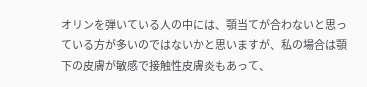オリンを弾いている人の中には、顎当てが合わないと思っている方が多いのではないかと思いますが、私の場合は顎下の皮膚が敏感で接触性皮膚炎もあって、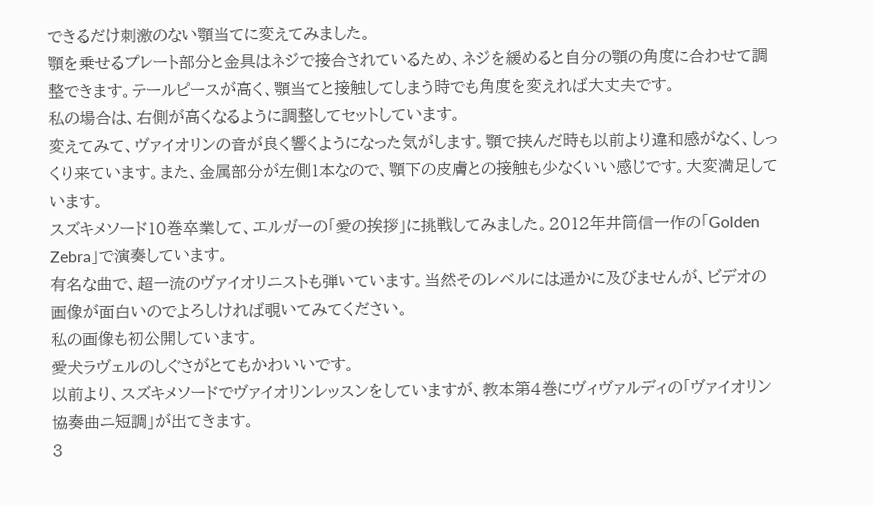できるだけ刺激のない顎当てに変えてみました。
顎を乗せるプレート部分と金具はネジで接合されているため、ネジを緩めると自分の顎の角度に合わせて調整できます。テールピースが高く、顎当てと接触してしまう時でも角度を変えれば大丈夫です。
私の場合は、右側が高くなるように調整してセットしています。
変えてみて、ヴァイオリンの音が良く響くようになった気がします。顎で挟んだ時も以前より違和感がなく、しっくり来ています。また、金属部分が左側1本なので、顎下の皮膚との接触も少なくいい感じです。大変満足しています。
スズキメソード10巻卒業して、エルガーの「愛の挨拶」に挑戦してみました。2012年井筒信一作の「Golden Zebra」で演奏しています。
有名な曲で、超一流のヴァイオリニストも弾いています。当然そのレベルには遥かに及びませんが、ビデオの画像が面白いのでよろしければ覗いてみてください。
私の画像も初公開しています。
愛犬ラヴェルのしぐさがとてもかわいいです。
以前より、スズキメソードでヴァイオリンレッスンをしていますが、教本第4巻にヴィヴァルディの「ヴァイオリン協奏曲ニ短調」が出てきます。
3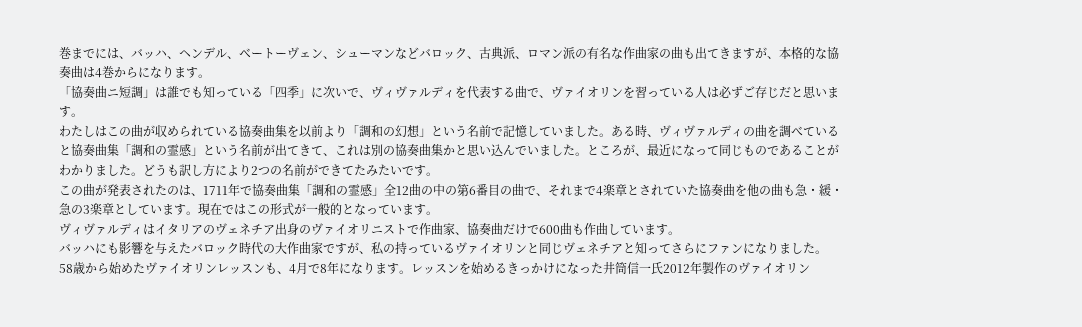巻までには、バッハ、ヘンデル、ベートーヴェン、シューマンなどバロック、古典派、ロマン派の有名な作曲家の曲も出てきますが、本格的な協奏曲は4巻からになります。
「協奏曲ニ短調」は誰でも知っている「四季」に次いで、ヴィヴァルディを代表する曲で、ヴァイオリンを習っている人は必ずご存じだと思います。
わたしはこの曲が収められている協奏曲集を以前より「調和の幻想」という名前で記憶していました。ある時、ヴィヴァルディの曲を調べていると協奏曲集「調和の霊感」という名前が出てきて、これは別の協奏曲集かと思い込んでいました。ところが、最近になって同じものであることがわかりました。どうも訳し方により2つの名前ができてたみたいです。
この曲が発表されたのは、1711年で協奏曲集「調和の霊感」全12曲の中の第6番目の曲で、それまで4楽章とされていた協奏曲を他の曲も急・緩・急の3楽章としています。現在ではこの形式が一般的となっています。
ヴィヴァルディはイタリアのヴェネチア出身のヴァイオリニストで作曲家、協奏曲だけで600曲も作曲しています。
バッハにも影響を与えたバロック時代の大作曲家ですが、私の持っているヴァイオリンと同じヴェネチアと知ってさらにファンになりました。
58歳から始めたヴァイオリンレッスンも、4月で8年になります。レッスンを始めるきっかけになった井筒信一氏2012年製作のヴァイオリン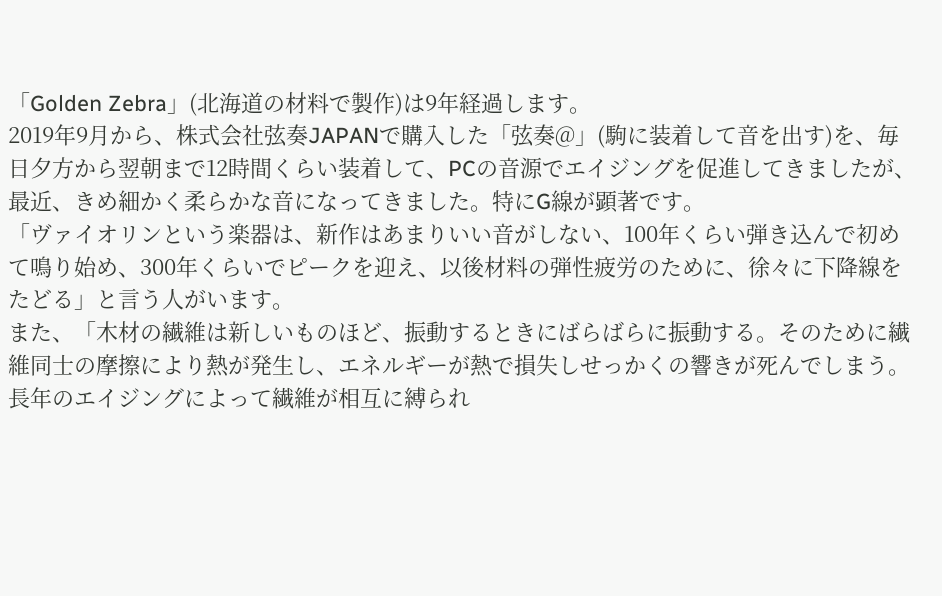「Golden Zebra」(北海道の材料で製作)は9年経過します。
2019年9月から、株式会社弦奏JAPANで購入した「弦奏@」(駒に装着して音を出す)を、毎日夕方から翌朝まで12時間くらい装着して、PCの音源でエイジングを促進してきましたが、最近、きめ細かく柔らかな音になってきました。特にG線が顕著です。
「ヴァイオリンという楽器は、新作はあまりいい音がしない、100年くらい弾き込んで初めて鳴り始め、300年くらいでピークを迎え、以後材料の弾性疲労のために、徐々に下降線をたどる」と言う人がいます。
また、「木材の繊維は新しいものほど、振動するときにばらばらに振動する。そのために繊維同士の摩擦により熱が発生し、エネルギーが熱で損失しせっかくの響きが死んでしまう。長年のエイジングによって繊維が相互に縛られ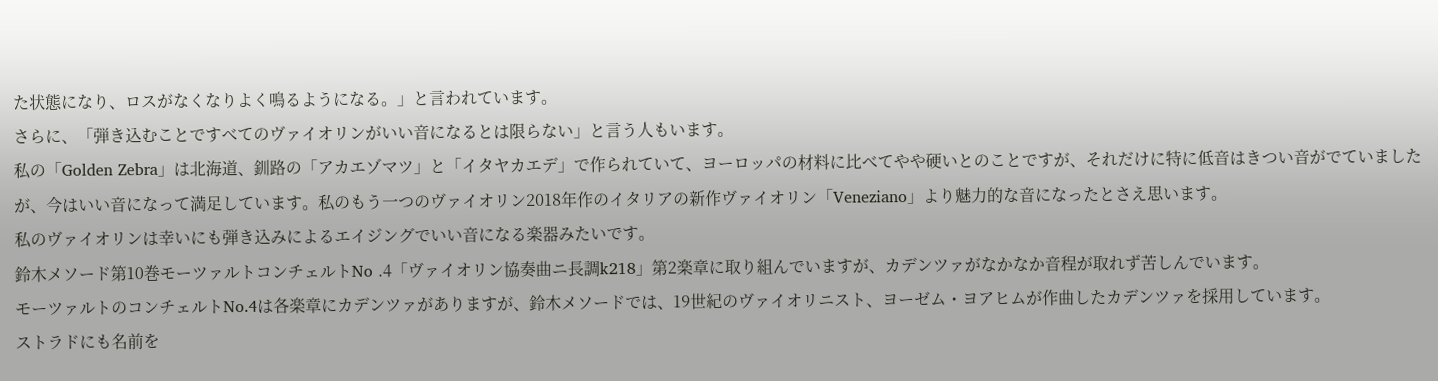た状態になり、ロスがなくなりよく鳴るようになる。」と言われています。
さらに、「弾き込むことですべてのヴァイオリンがいい音になるとは限らない」と言う人もいます。
私の「Golden Zebra」は北海道、釧路の「アカエゾマツ」と「イタヤカエデ」で作られていて、ヨーロッパの材料に比べてやや硬いとのことですが、それだけに特に低音はきつい音がでていましたが、今はいい音になって満足しています。私のもう一つのヴァイオリン2018年作のイタリアの新作ヴァイオリン「Veneziano」より魅力的な音になったとさえ思います。
私のヴァイオリンは幸いにも弾き込みによるエイジングでいい音になる楽器みたいです。
鈴木メソード第10巻モーツァルトコンチェルトNo .4「ヴァイオリン協奏曲ニ長調k218」第2楽章に取り組んでいますが、カデンツァがなかなか音程が取れず苦しんでいます。
モーツァルトのコンチェルトNo.4は各楽章にカデンツァがありますが、鈴木メソードでは、19世紀のヴァイオリニスト、ヨーゼム・ヨアヒムが作曲したカデンツァを採用しています。
ストラドにも名前を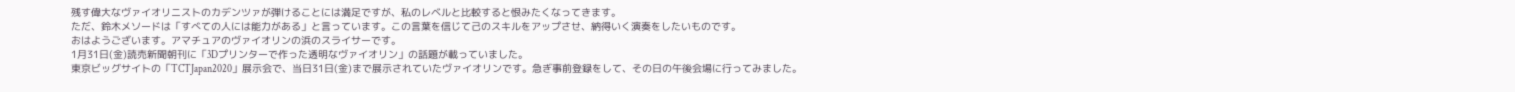残す偉大なヴァイオリニストのカデンツァが弾けることには満足ですが、私のレベルと比較すると恨みたくなってきます。
ただ、鈴木メソードは「すべての人には能力がある」と言っています。この言葉を信じて己のスキルをアップさせ、納得いく演奏をしたいものです。
おはようございます。アマチュアのヴァイオリンの浜のスライサーです。
1月31日(金)読売新聞朝刊に「3Dプリンターで作った透明なヴァイオリン」の話題が載っていました。
東京ビッグサイトの「TCTJapan2020」展示会で、当日31日(金)まで展示されていたヴァイオリンです。急ぎ事前登録をして、その日の午後会場に行ってみました。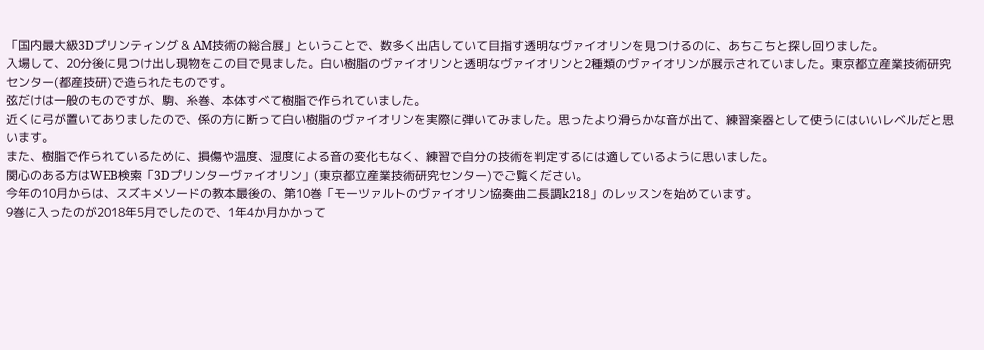「国内最大級3Dプリンティング & AM技術の総合展」ということで、数多く出店していて目指す透明なヴァイオリンを見つけるのに、あちこちと探し回りました。
入場して、20分後に見つけ出し現物をこの目で見ました。白い樹脂のヴァイオリンと透明なヴァイオリンと2種類のヴァイオリンが展示されていました。東京都立産業技術研究センター(都産技研)で造られたものです。
弦だけは一般のものですが、駒、糸巻、本体すべて樹脂で作られていました。
近くに弓が置いてありましたので、係の方に断って白い樹脂のヴァイオリンを実際に弾いてみました。思ったより滑らかな音が出て、練習楽器として使うにはいいレベルだと思います。
また、樹脂で作られているために、損傷や温度、湿度による音の変化もなく、練習で自分の技術を判定するには適しているように思いました。
関心のある方はWEB検索「3Dプリンターヴァイオリン」(東京都立産業技術研究センター)でご覧ください。
今年の10月からは、スズキメソードの教本最後の、第10巻「モーツァルトのヴァイオリン協奏曲ニ長調k218」のレッスンを始めています。
9巻に入ったのが2018年5月でしたので、1年4か月かかって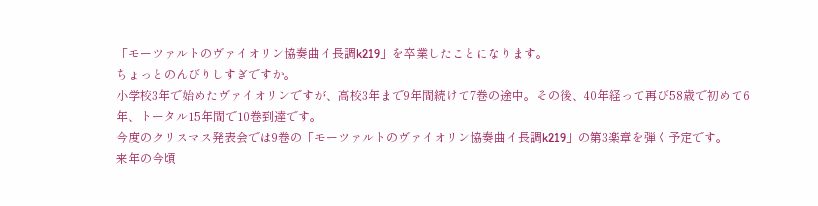「モーツァルトのヴァイオリン協奏曲イ長調k219」を卒業したことになります。
ちょっとのんびりしすぎですか。
小学校3年で始めたヴァイオリンですが、高校3年まで9年間続けて7巻の途中。その後、40年経って再び58歳で初めて6年、トータル15年間で10巻到達です。
今度のクリスマス発表会では9巻の「モーツァルトのヴァイオリン協奏曲イ長調k219」の第3楽章を弾く予定です。
来年の今頃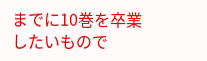までに10巻を卒業したいもので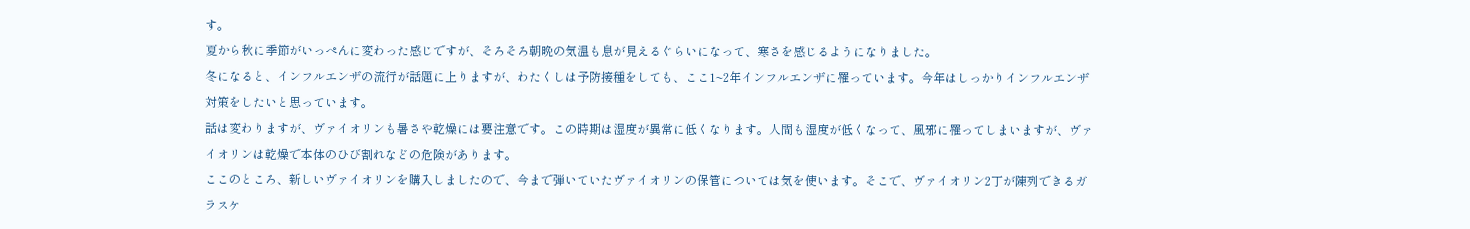す。
夏から秋に季節がいっぺんに変わった感じですが、そろそろ朝晩の気温も息が見えるぐらいになって、寒さを感じるようになりました。
冬になると、インフルエンザの流行が話題に上りますが、わたくしは予防接種をしても、ここ1~2年インフルエンザに罹っています。今年はしっかりインフルエンザ対策をしたいと思っています。
話は変わりますが、ヴァイオリンも暑さや乾燥には要注意です。この時期は湿度が異常に低くなります。人間も湿度が低くなって、風邪に罹ってしまいますが、ヴァイオリンは乾燥で本体のひび割れなどの危険があります。
ここのところ、新しいヴァイオリンを購入しましたので、今まで弾いていたヴァイオリンの保管については気を使います。そこで、ヴァイオリン2丁が陳列できるガラスケ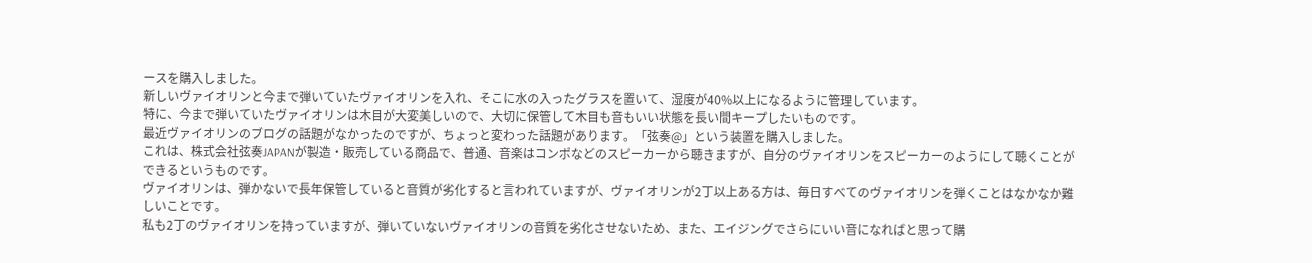ースを購入しました。
新しいヴァイオリンと今まで弾いていたヴァイオリンを入れ、そこに水の入ったグラスを置いて、湿度が40%以上になるように管理しています。
特に、今まで弾いていたヴァイオリンは木目が大変美しいので、大切に保管して木目も音もいい状態を長い間キープしたいものです。
最近ヴァイオリンのブログの話題がなかったのですが、ちょっと変わった話題があります。「弦奏@」という装置を購入しました。
これは、株式会社弦奏JAPANが製造・販売している商品で、普通、音楽はコンポなどのスピーカーから聴きますが、自分のヴァイオリンをスピーカーのようにして聴くことができるというものです。
ヴァイオリンは、弾かないで長年保管していると音質が劣化すると言われていますが、ヴァイオリンが2丁以上ある方は、毎日すべてのヴァイオリンを弾くことはなかなか難しいことです。
私も2丁のヴァイオリンを持っていますが、弾いていないヴァイオリンの音質を劣化させないため、また、エイジングでさらにいい音になればと思って購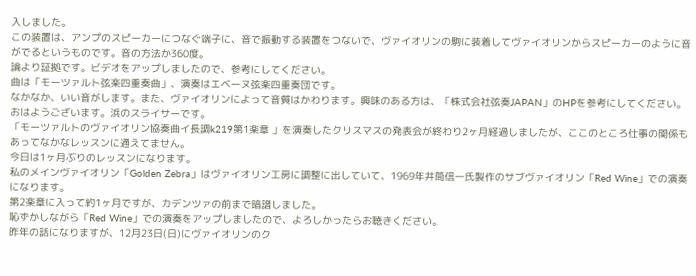入しました。
この装置は、アンプのスピーカーにつなぐ端子に、音で振動する装置をつないで、ヴァイオリンの駒に装着してヴァイオリンからスピーカーのように音がでるというものです。音の方法か360度。
論より証拠です。ビデオをアップしましたので、参考にしてください。
曲は「モーツァルト弦楽四重奏曲」、演奏はエベーヌ弦楽四重奏団です。
なかなか、いい音がします。また、ヴァイオリンによって音質はかわります。興味のある方は、「株式会社弦奏JAPAN」のHPを参考にしてください。
おはようございます。浜のスライサーです。
「モーツァルトのヴァイオリン協奏曲イ長調k219第1楽章 」を演奏したクリスマスの発表会が終わり2ヶ月経過しましたが、ここのところ仕事の関係もあってなかなレッスンに通えてません。
今日は1ヶ月ぶりのレッスンになります。
私のメインヴァイオリン「Golden Zebra」はヴァイオリン工房に調整に出していて、1969年井筒信一氏製作のサブヴァイオリン「Red Wine」での演奏になります。
第2楽章に入って約1ヶ月ですが、カデンツァの前まで暗譜しました。
恥ずかしながら「Red Wine」での演奏をアップしましたので、よろしかったらお聴きください。
昨年の話になりますが、12月23日(日)にヴァイオリンのク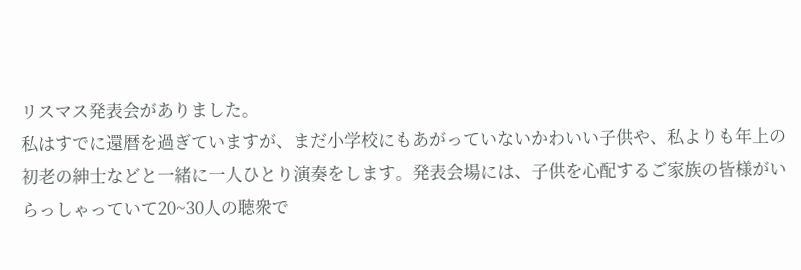リスマス発表会がありました。
私はすでに還暦を過ぎていますが、まだ小学校にもあがっていないかわいい子供や、私よりも年上の初老の紳士などと一緒に一人ひとり演奏をします。発表会場には、子供を心配するご家族の皆様がいらっしゃっていて20~30人の聴衆で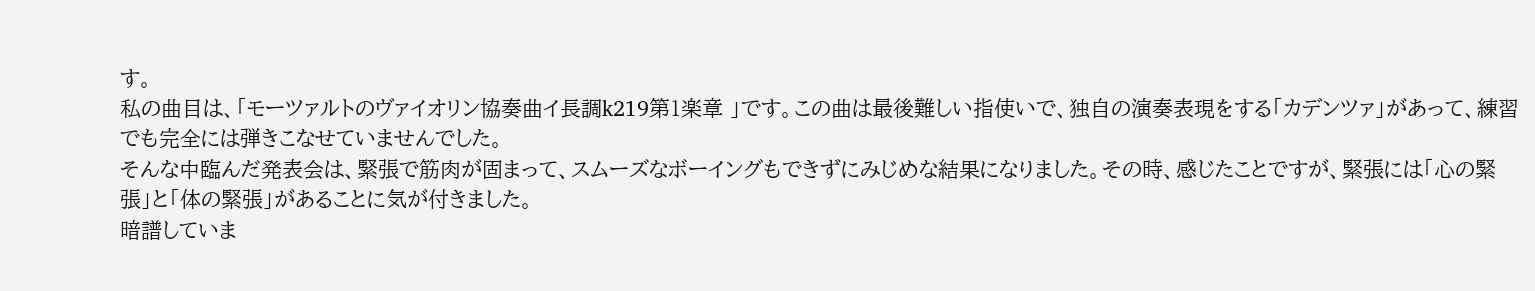す。
私の曲目は、「モーツァルトのヴァイオリン協奏曲イ長調k219第1楽章 」です。この曲は最後難しい指使いで、独自の演奏表現をする「カデンツァ」があって、練習でも完全には弾きこなせていませんでした。
そんな中臨んだ発表会は、緊張で筋肉が固まって、スムーズなボーイングもできずにみじめな結果になりました。その時、感じたことですが、緊張には「心の緊張」と「体の緊張」があることに気が付きました。
暗譜していま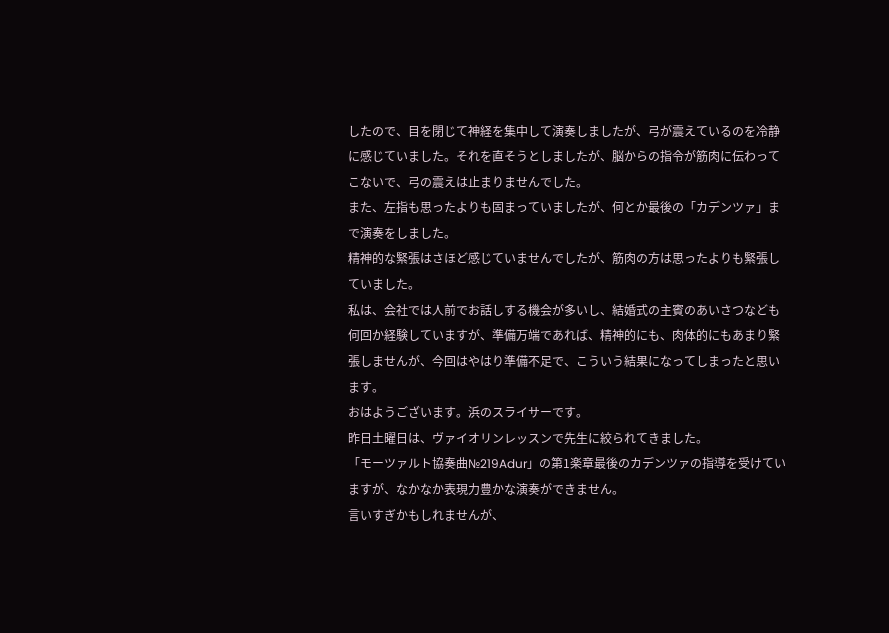したので、目を閉じて神経を集中して演奏しましたが、弓が震えているのを冷静に感じていました。それを直そうとしましたが、脳からの指令が筋肉に伝わってこないで、弓の震えは止まりませんでした。
また、左指も思ったよりも固まっていましたが、何とか最後の「カデンツァ」まで演奏をしました。
精神的な緊張はさほど感じていませんでしたが、筋肉の方は思ったよりも緊張していました。
私は、会社では人前でお話しする機会が多いし、結婚式の主賓のあいさつなども何回か経験していますが、準備万端であれば、精神的にも、肉体的にもあまり緊張しませんが、今回はやはり準備不足で、こういう結果になってしまったと思います。
おはようございます。浜のスライサーです。
昨日土曜日は、ヴァイオリンレッスンで先生に絞られてきました。
「モーツァルト協奏曲№219Adur」の第1楽章最後のカデンツァの指導を受けていますが、なかなか表現力豊かな演奏ができません。
言いすぎかもしれませんが、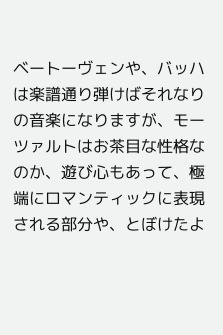ベートーヴェンや、バッハは楽譜通り弾けばそれなりの音楽になりますが、モーツァルトはお茶目な性格なのか、遊び心もあって、極端にロマンティックに表現される部分や、とぼけたよ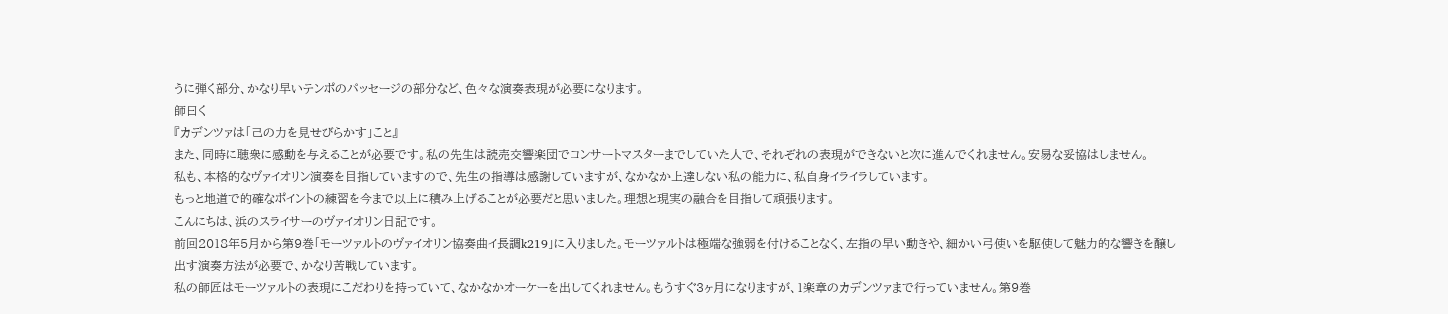うに弾く部分、かなり早いテンポのパッセージの部分など、色々な演奏表現が必要になります。
師曰く
『カデンツァは「己の力を見せびらかす」こと』
また、同時に聴衆に感動を与えることが必要です。私の先生は読売交響楽団でコンサートマスターまでしていた人で、それぞれの表現ができないと次に進んでくれません。安易な妥協はしません。
私も、本格的なヴァイオリン演奏を目指していますので、先生の指導は感謝していますが、なかなか上達しない私の能力に、私自身イライラしています。
もっと地道で的確なポイントの練習を今まで以上に積み上げることが必要だと思いました。理想と現実の融合を目指して頑張ります。
こんにちは、浜のスライサーのヴァイオリン日記です。
前回2018年5月から第9巻「モーツァルトのヴァイオリン協奏曲イ長調k219」に入りました。モーツァルトは極端な強弱を付けることなく、左指の早い動きや、細かい弓使いを駆使して魅力的な響きを醸し出す演奏方法が必要で、かなり苦戦しています。
私の師匠はモーツァルトの表現にこだわりを持っていて、なかなかオーケーを出してくれません。もうすぐ3ヶ月になりますが、1楽章のカデンツァまで行っていません。第9巻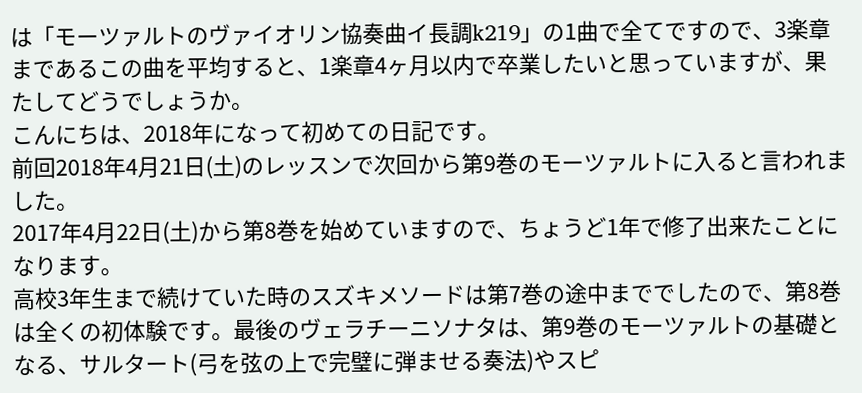は「モーツァルトのヴァイオリン協奏曲イ長調k219」の1曲で全てですので、3楽章まであるこの曲を平均すると、1楽章4ヶ月以内で卒業したいと思っていますが、果たしてどうでしょうか。
こんにちは、2018年になって初めての日記です。
前回2018年4月21日(土)のレッスンで次回から第9巻のモーツァルトに入ると言われました。
2017年4月22日(土)から第8巻を始めていますので、ちょうど1年で修了出来たことになります。
高校3年生まで続けていた時のスズキメソードは第7巻の途中まででしたので、第8巻は全くの初体験です。最後のヴェラチーニソナタは、第9巻のモーツァルトの基礎となる、サルタート(弓を弦の上で完璧に弾ませる奏法)やスピ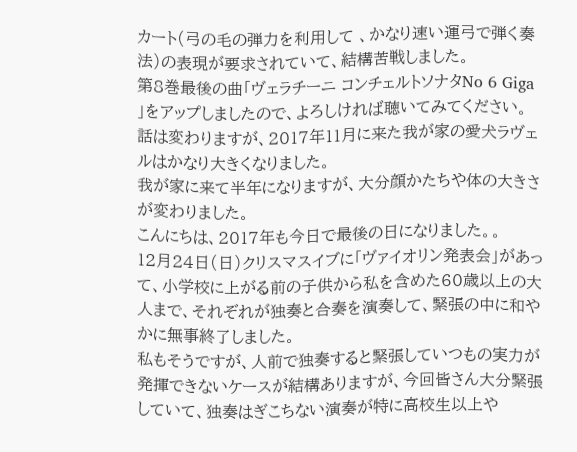カート(弓の毛の弾力を利用して 、かなり速い運弓で弾く奏法)の表現が要求されていて、結構苦戦しました。
第8巻最後の曲「ヴェラチーニ コンチェルトソナタNo 6 Giga 」をアップしましたので、よろしければ聴いてみてください。
話は変わりますが、2017年11月に来た我が家の愛犬ラヴェルはかなり大きくなりました。
我が家に来て半年になりますが、大分顔かたちや体の大きさが変わりました。
こんにちは、2017年も今日で最後の日になりました。。
12月24日(日)クリスマスイブに「ヴァイオリン発表会」があって、小学校に上がる前の子供から私を含めた60歳以上の大人まで、それぞれが独奏と合奏を演奏して、緊張の中に和やかに無事終了しました。
私もそうですが、人前で独奏すると緊張していつもの実力が発揮できないケースが結構ありますが、今回皆さん大分緊張していて、独奏はぎこちない演奏が特に高校生以上や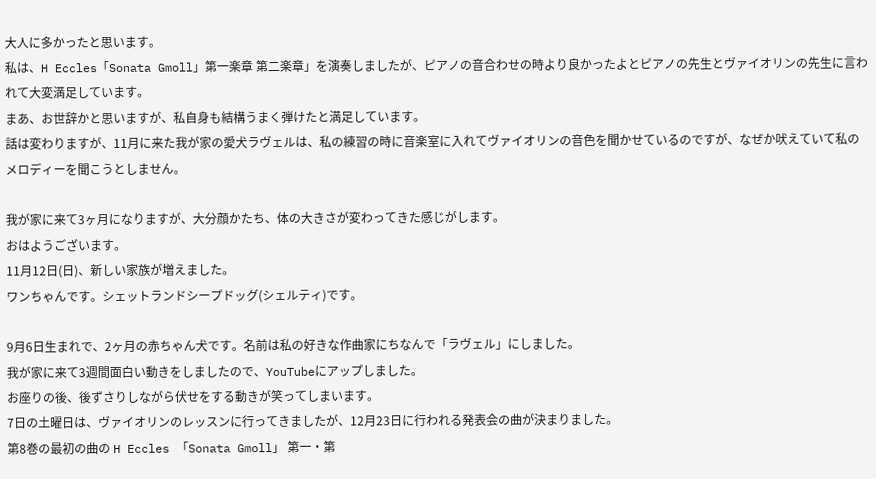大人に多かったと思います。
私は、H Eccles「Sonata Gmoll」第一楽章 第二楽章」を演奏しましたが、ピアノの音合わせの時より良かったよとピアノの先生とヴァイオリンの先生に言われて大変満足しています。
まあ、お世辞かと思いますが、私自身も結構うまく弾けたと満足しています。
話は変わりますが、11月に来た我が家の愛犬ラヴェルは、私の練習の時に音楽室に入れてヴァイオリンの音色を聞かせているのですが、なぜか吠えていて私のメロディーを聞こうとしません。

我が家に来て3ヶ月になりますが、大分顔かたち、体の大きさが変わってきた感じがします。
おはようございます。
11月12日(日)、新しい家族が増えました。
ワンちゃんです。シェットランドシープドッグ(シェルティ)です。

9月6日生まれで、2ヶ月の赤ちゃん犬です。名前は私の好きな作曲家にちなんで「ラヴェル」にしました。
我が家に来て3週間面白い動きをしましたので、YouTubeにアップしました。
お座りの後、後ずさりしながら伏せをする動きが笑ってしまいます。
7日の土曜日は、ヴァイオリンのレッスンに行ってきましたが、12月23日に行われる発表会の曲が決まりました。
第8巻の最初の曲の H Eccles 「Sonata Gmoll」 第一・第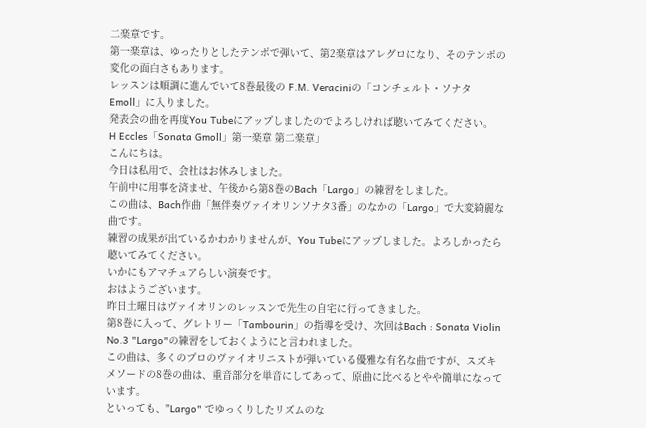二楽章です。
第一楽章は、ゆったりとしたテンポで弾いて、第2楽章はアレグロになり、そのテンポの変化の面白さもあります。
レッスンは順調に進んでいて8巻最後の F.M. Veraciniの「コンチェルト・ソナタ Emoll」に入りました。
発表会の曲を再度You Tubeにアップしましたのでよろしければ聴いてみてください。
H Eccles「Sonata Gmoll」第一楽章 第二楽章」
こんにちは。
今日は私用で、会社はお休みしました。
午前中に用事を済ませ、午後から第8巻のBach「Largo」の練習をしました。
この曲は、Bach作曲「無伴奏ヴァイオリンソナタ3番」のなかの「Largo」で大変綺麗な曲です。
練習の成果が出ているかわかりませんが、You Tubeにアップしました。よろしかったら聴いてみてください。
いかにもアマチュアらしい演奏です。
おはようございます。
昨日土曜日はヴァイオリンのレッスンで先生の自宅に行ってきました。
第8巻に入って、グレトリー「Tambourin」の指導を受け、次回はBach : Sonata Violin No.3 "Largo"の練習をしておくようにと言われました。
この曲は、多くのプロのヴァイオリニストが弾いている優雅な有名な曲ですが、スズキメソードの8巻の曲は、重音部分を単音にしてあって、原曲に比べるとやや簡単になっています。
といっても、"Largo" でゆっくりしたリズムのな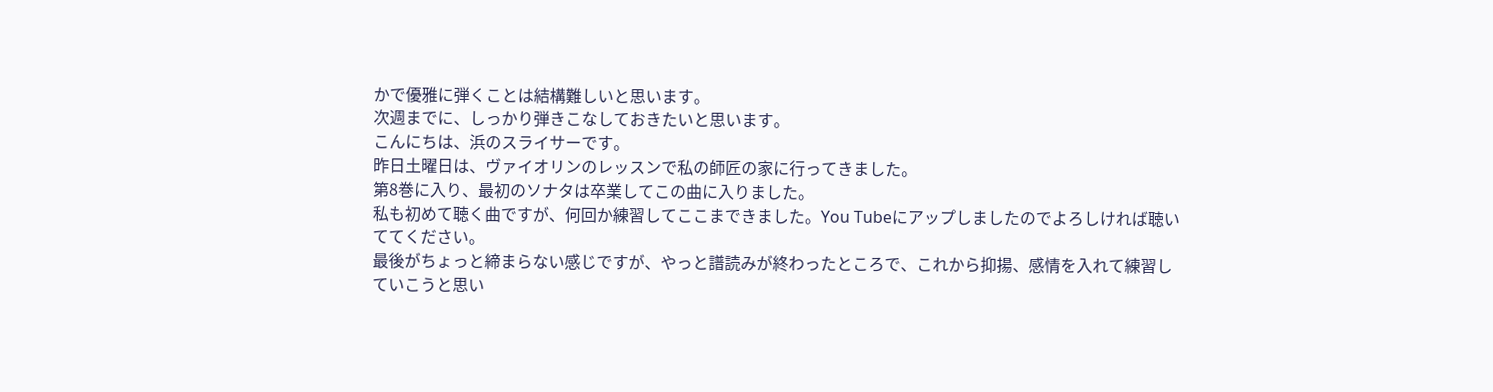かで優雅に弾くことは結構難しいと思います。
次週までに、しっかり弾きこなしておきたいと思います。
こんにちは、浜のスライサーです。
昨日土曜日は、ヴァイオリンのレッスンで私の師匠の家に行ってきました。
第8巻に入り、最初のソナタは卒業してこの曲に入りました。
私も初めて聴く曲ですが、何回か練習してここまできました。You Tubeにアップしましたのでよろしければ聴いててください。
最後がちょっと締まらない感じですが、やっと譜読みが終わったところで、これから抑揚、感情を入れて練習していこうと思い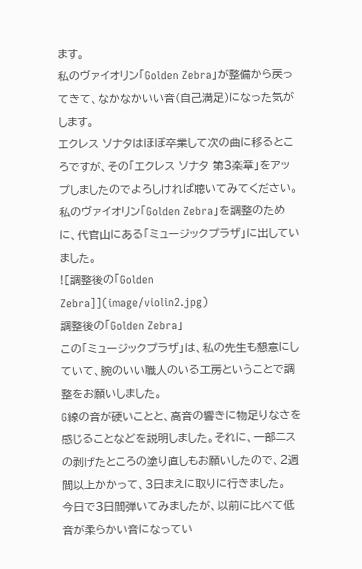ます。
私のヴァイオリン「Golden Zebra」が整備から戻ってきて、なかなかいい音(自己満足)になった気がします。
エクレス ソナタはほぼ卒業して次の曲に移るところですが、その「エクレス ソナタ 第3楽章」をアップしましたのでよろしければ聴いてみてください。
私のヴァイオリン「Golden Zebra」を調整のために、代官山にある「ミュージックプラザ」に出していました。
![調整後の「Golden Zebra]](image/violin2.jpg)
調整後の「Golden Zebra」
この「ミュージックプラザ」は、私の先生も懇意にしていて、腕のいい職人のいる工房ということで調整をお願いしました。
G線の音が硬いことと、高音の響きに物足りなさを感じることなどを説明しました。それに、一部ニスの剥げたところの塗り直しもお願いしたので、2週間以上かかって、3日まえに取りに行きました。
今日で3日間弾いてみましたが、以前に比べて低音が柔らかい音になってい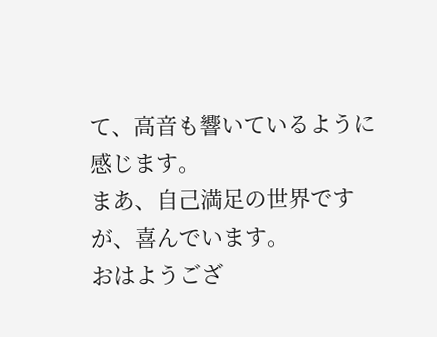て、高音も響いているように感じます。
まあ、自己満足の世界ですが、喜んでいます。
おはようござ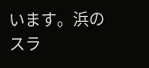います。浜のスラ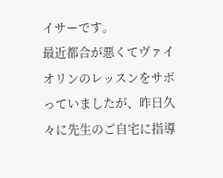イサーです。
最近都合が悪くてヴァイオリンのレッスンをサボっていましたが、昨日久々に先生のご自宅に指導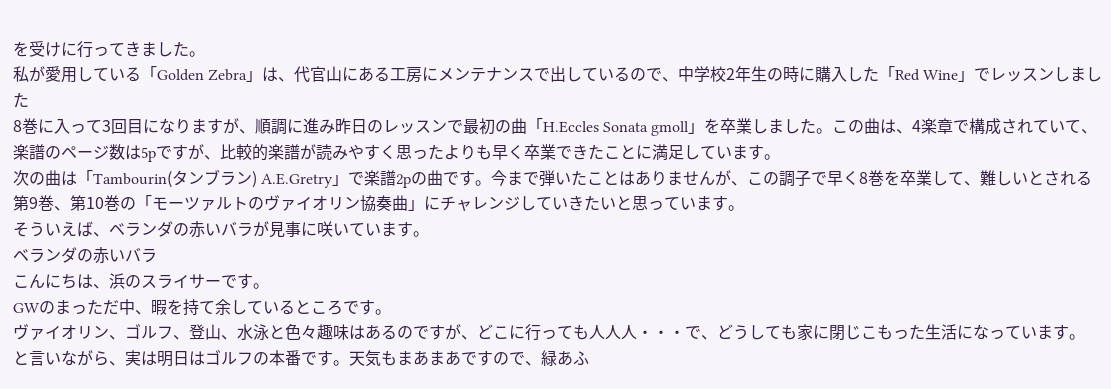を受けに行ってきました。
私が愛用している「Golden Zebra」は、代官山にある工房にメンテナンスで出しているので、中学校2年生の時に購入した「Red Wine」でレッスンしました
8巻に入って3回目になりますが、順調に進み昨日のレッスンで最初の曲「H.Eccles Sonata gmoll」を卒業しました。この曲は、4楽章で構成されていて、楽譜のページ数は5pですが、比較的楽譜が読みやすく思ったよりも早く卒業できたことに満足しています。
次の曲は「Tambourin(タンブラン) A.E.Gretry」で楽譜2pの曲です。今まで弾いたことはありませんが、この調子で早く8巻を卒業して、難しいとされる第9巻、第10巻の「モーツァルトのヴァイオリン協奏曲」にチャレンジしていきたいと思っています。
そういえば、ベランダの赤いバラが見事に咲いています。
ベランダの赤いバラ
こんにちは、浜のスライサーです。
GWのまっただ中、暇を持て余しているところです。
ヴァイオリン、ゴルフ、登山、水泳と色々趣味はあるのですが、どこに行っても人人人・・・で、どうしても家に閉じこもった生活になっています。
と言いながら、実は明日はゴルフの本番です。天気もまあまあですので、緑あふ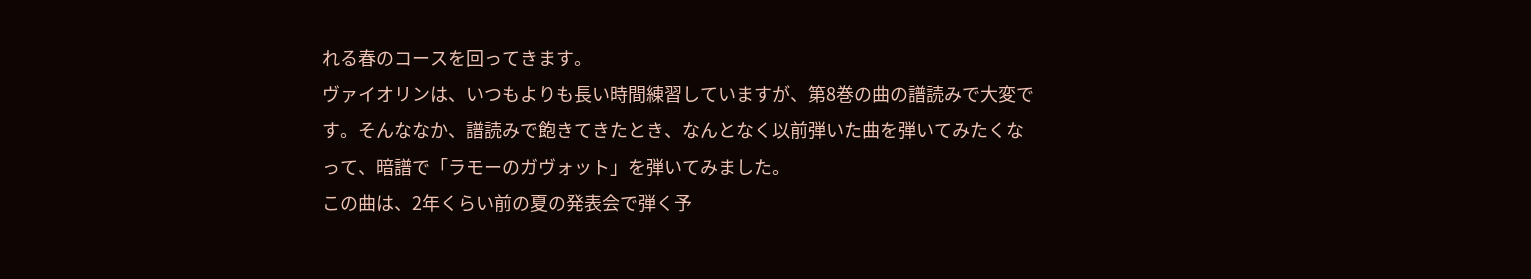れる春のコースを回ってきます。
ヴァイオリンは、いつもよりも長い時間練習していますが、第8巻の曲の譜読みで大変です。そんななか、譜読みで飽きてきたとき、なんとなく以前弾いた曲を弾いてみたくなって、暗譜で「ラモーのガヴォット」を弾いてみました。
この曲は、2年くらい前の夏の発表会で弾く予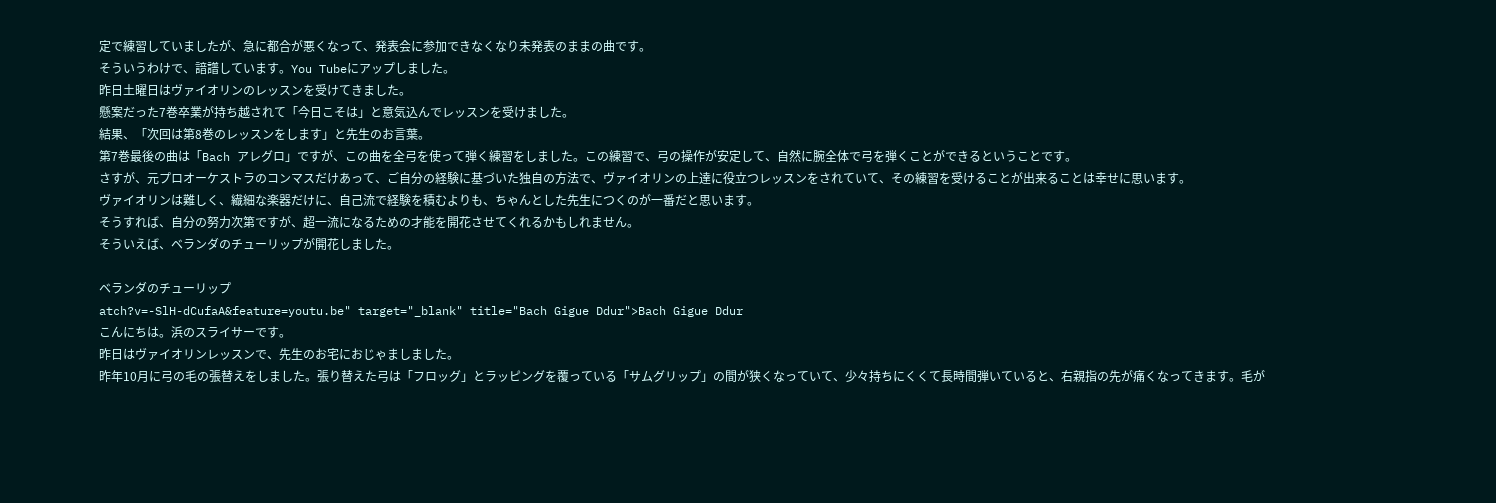定で練習していましたが、急に都合が悪くなって、発表会に参加できなくなり未発表のままの曲です。
そういうわけで、諳譜しています。You Tubeにアップしました。
昨日土曜日はヴァイオリンのレッスンを受けてきました。
懸案だった7巻卒業が持ち越されて「今日こそは」と意気込んでレッスンを受けました。
結果、「次回は第8巻のレッスンをします」と先生のお言葉。
第7巻最後の曲は「Bach アレグロ」ですが、この曲を全弓を使って弾く練習をしました。この練習で、弓の操作が安定して、自然に腕全体で弓を弾くことができるということです。
さすが、元プロオーケストラのコンマスだけあって、ご自分の経験に基づいた独自の方法で、ヴァイオリンの上達に役立つレッスンをされていて、その練習を受けることが出来ることは幸せに思います。
ヴァイオリンは難しく、繊細な楽器だけに、自己流で経験を積むよりも、ちゃんとした先生につくのが一番だと思います。
そうすれば、自分の努力次第ですが、超一流になるための才能を開花させてくれるかもしれません。
そういえば、ベランダのチューリップが開花しました。

ベランダのチューリップ
atch?v=-SlH-dCufaA&feature=youtu.be" target="_blank" title="Bach Gigue Ddur">Bach Gigue Ddur
こんにちは。浜のスライサーです。
昨日はヴァイオリンレッスンで、先生のお宅におじゃましました。
昨年10月に弓の毛の張替えをしました。張り替えた弓は「フロッグ」とラッピングを覆っている「サムグリップ」の間が狭くなっていて、少々持ちにくくて長時間弾いていると、右親指の先が痛くなってきます。毛が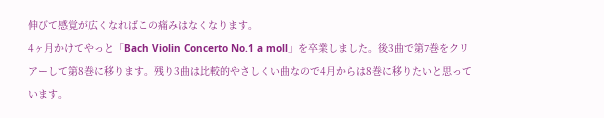伸びて感覚が広くなればこの痛みはなくなります。
4ヶ月かけてやっと「Bach Violin Concerto No.1 a moll」を卒業しました。後3曲で第7巻をクリアーして第8巻に移ります。残り3曲は比較的やさしくい曲なので4月からは8巻に移りたいと思っています。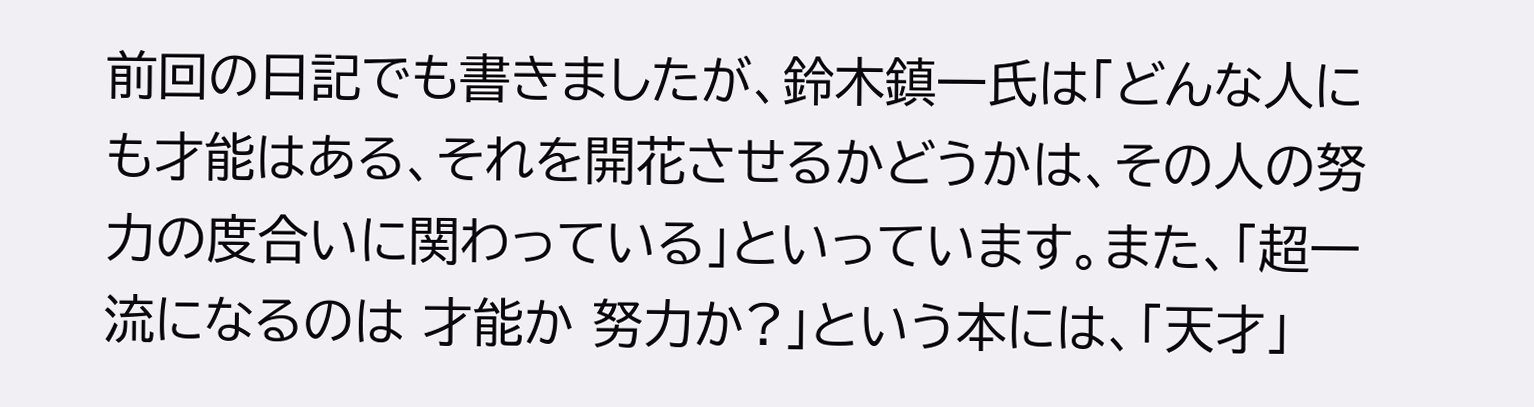前回の日記でも書きましたが、鈴木鎮一氏は「どんな人にも才能はある、それを開花させるかどうかは、その人の努力の度合いに関わっている」といっています。また、「超一流になるのは 才能か 努力か?」という本には、「天才」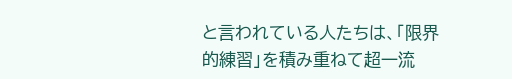と言われている人たちは、「限界的練習」を積み重ねて超一流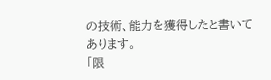の技術、能力を獲得したと書いてあります。
「限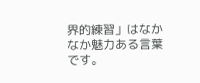界的練習」はなかなか魅力ある言葉です。